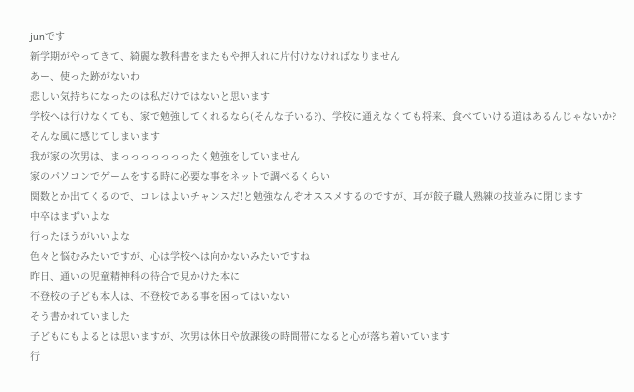junです
新学期がやってきて、綺麗な教科書をまたもや押入れに片付けなければなりません
あー、使った跡がないわ
悲しい気持ちになったのは私だけではないと思います
学校へは行けなくても、家で勉強してくれるなら(そんな子いる?)、学校に通えなくても将来、食べていける道はあるんじゃないか?
そんな風に感じてしまいます
我が家の次男は、まっっっっっっったく勉強をしていません
家のパソコンでゲームをする時に必要な事をネットで調べるくらい
関数とか出てくるので、コレはよいチャンスだ!と勉強なんぞオススメするのですが、耳が餃子職人熟練の技並みに閉じます
中卒はまずいよな
行ったほうがいいよな
色々と悩むみたいですが、心は学校へは向かないみたいですね
昨日、通いの児童精神科の待合で見かけた本に
不登校の子ども本人は、不登校である事を困ってはいない
そう書かれていました
子どもにもよるとは思いますが、次男は休日や放課後の時間帯になると心が落ち着いています
行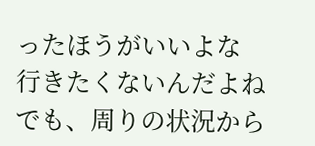ったほうがいいよな
行きたくないんだよね
でも、周りの状況から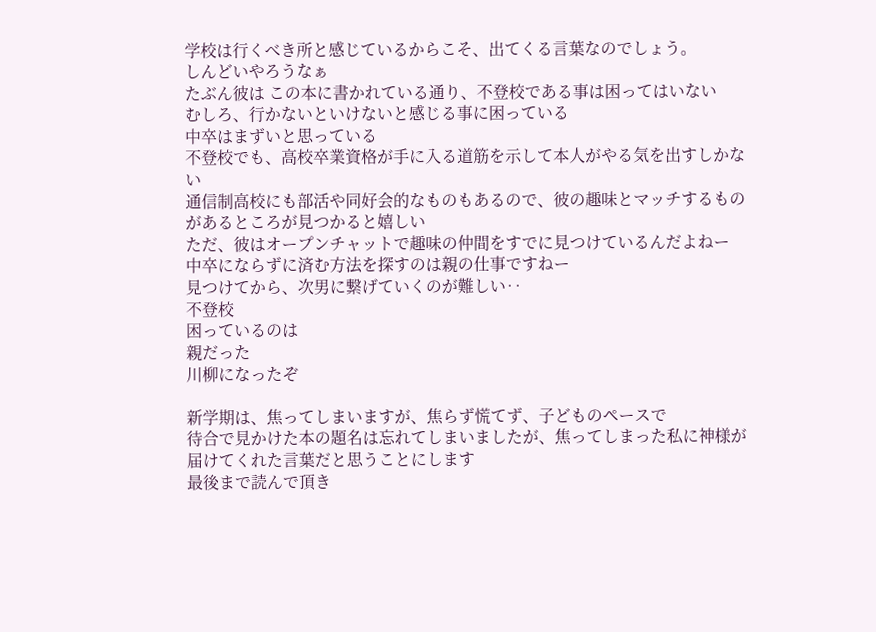学校は行くべき所と感じているからこそ、出てくる言葉なのでしょう。
しんどいやろうなぁ
たぶん彼は この本に書かれている通り、不登校である事は困ってはいない
むしろ、行かないといけないと感じる事に困っている
中卒はまずいと思っている
不登校でも、高校卒業資格が手に入る道筋を示して本人がやる気を出すしかない
通信制高校にも部活や同好会的なものもあるので、彼の趣味とマッチするものがあるところが見つかると嬉しい
ただ、彼はオープンチャットで趣味の仲間をすでに見つけているんだよねー
中卒にならずに済む方法を探すのは親の仕事ですねー
見つけてから、次男に繋げていくのが難しい‥
不登校
困っているのは
親だった
川柳になったぞ

新学期は、焦ってしまいますが、焦らず慌てず、子どものペースで
待合で見かけた本の題名は忘れてしまいましたが、焦ってしまった私に神様が届けてくれた言葉だと思うことにします
最後まで読んで頂き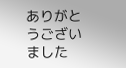ありがとうございました